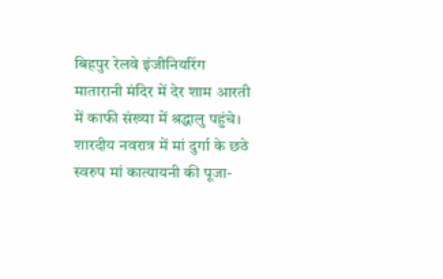बिहपुर रेलवे इंजीनियरिंग मातारानी मंदिर में देर शाम आरती में काफी संख्या में श्रद्धालु पहुंचे। शारदीय नवरात्र में मां दुर्गा के छठे स्वरुप मां कात्यायनी की पूजा-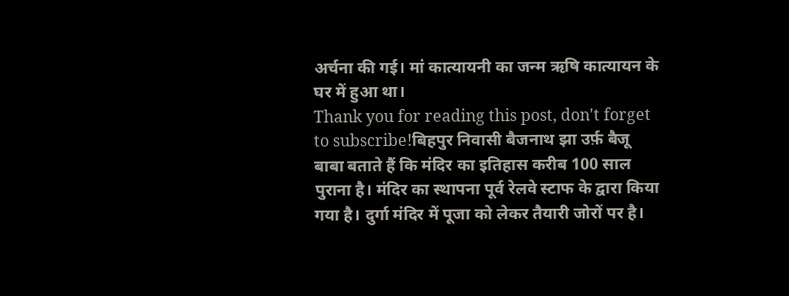अर्चना की गई। मां कात्यायनी का जन्म ऋषि कात्यायन के घर में हुआ था।
Thank you for reading this post, don't forget to subscribe!बिहपुर निवासी बैजनाथ झा उर्फ़ बैजू बाबा बताते हैं कि मंदिर का इतिहास करीब 100 साल पुराना है। मंदिर का स्थापना पूर्व रेलवे स्टाफ के द्वारा किया गया है। दुर्गा मंदिर में पूजा को लेकर तैयारी जोरों पर है।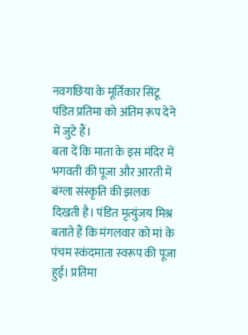नवगछिया के मूर्तिकार सिंटू पंडित प्रतिमा को अंतिम रूप देने में जुटे हैं।
बता दें कि माता के इस मंदिर में भगवती की पूजा और आरती में बंग्ला संस्कृति की झलक दिखती है। पंडित मृत्युंजय मिश्र बताते हैं कि मंगलवार को मां के पंचम स्कंदमाता स्वरूप की पूजा हुई। प्रतिमा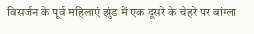विसर्जन के पूर्व महिलाएं झुंड में एक दूसरे के चेहरे पर बांग्ला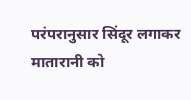परंपरानुसार सिंदूर लगाकर मातारानी को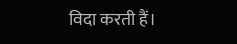विदा करती हैं।